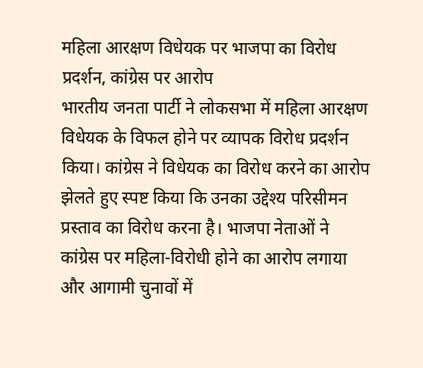महिला आरक्षण विधेयक पर भाजपा का विरोध प्रदर्शन, कांग्रेस पर आरोप
भारतीय जनता पार्टी ने लोकसभा में महिला आरक्षण विधेयक के विफल होने पर व्यापक विरोध प्रदर्शन किया। कांग्रेस ने विधेयक का विरोध करने का आरोप झेलते हुए स्पष्ट किया कि उनका उद्देश्य परिसीमन प्रस्ताव का विरोध करना है। भाजपा नेताओं ने कांग्रेस पर महिला-विरोधी होने का आरोप लगाया और आगामी चुनावों में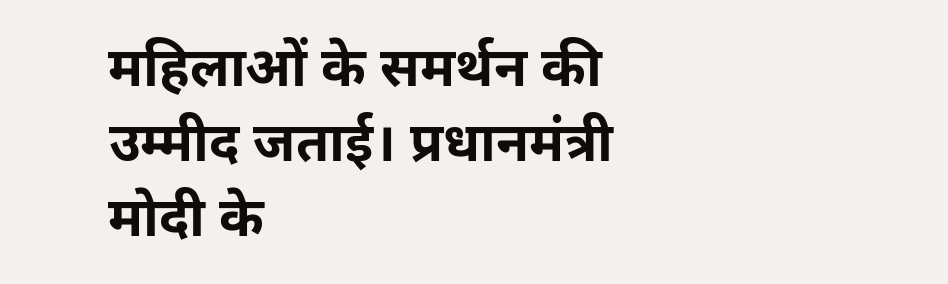महिलाओं के समर्थन की उम्मीद जताई। प्रधानमंत्री मोदी के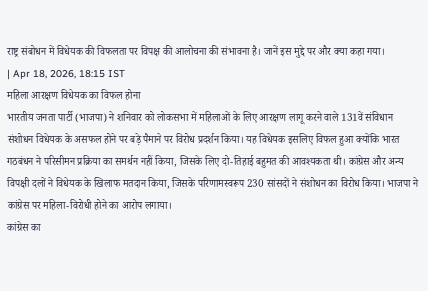राष्ट्र संबोधन में विधेयक की विफलता पर विपक्ष की आलोचना की संभावना है। जानें इस मुद्दे पर और क्या कहा गया।
| Apr 18, 2026, 18:15 IST
महिला आरक्षण विधेयक का विफल होना
भारतीय जनता पार्टी (भाजपा) ने शनिवार को लोकसभा में महिलाओं के लिए आरक्षण लागू करने वाले 131वें संविधान संशोधन विधेयक के असफल होने पर बड़े पैमाने पर विरोध प्रदर्शन किया। यह विधेयक इसलिए विफल हुआ क्योंकि भारत गठबंधन ने परिसीमन प्रक्रिया का समर्थन नहीं किया, जिसके लिए दो-तिहाई बहुमत की आवश्यकता थी। कांग्रेस और अन्य विपक्षी दलों ने विधेयक के खिलाफ मतदान किया, जिसके परिणामस्वरूप 230 सांसदों ने संशोधन का विरोध किया। भाजपा ने कांग्रेस पर महिला-विरोधी होने का आरोप लगाया।
कांग्रेस का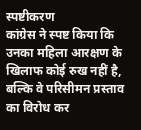स्पष्टीकरण
कांग्रेस ने स्पष्ट किया कि उनका महिला आरक्षण के खिलाफ कोई रुख नहीं है, बल्कि वे परिसीमन प्रस्ताव का विरोध कर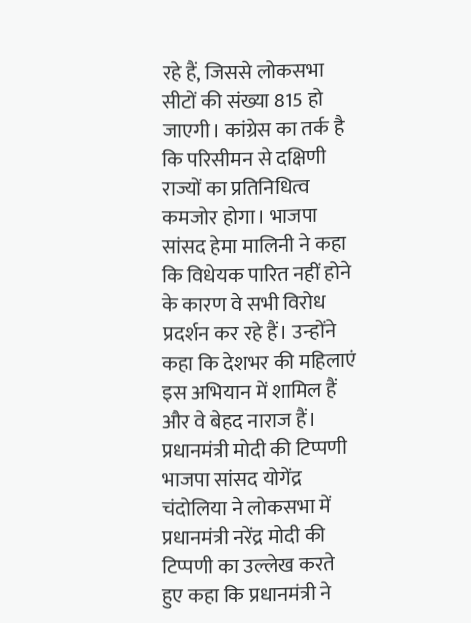रहे हैं, जिससे लोकसभा सीटों की संख्या 815 हो जाएगी। कांग्रेस का तर्क है कि परिसीमन से दक्षिणी राज्यों का प्रतिनिधित्व कमजोर होगा। भाजपा सांसद हेमा मालिनी ने कहा कि विधेयक पारित नहीं होने के कारण वे सभी विरोध प्रदर्शन कर रहे हैं। उन्होंने कहा कि देशभर की महिलाएं इस अभियान में शामिल हैं और वे बेहद नाराज हैं।
प्रधानमंत्री मोदी की टिप्पणी
भाजपा सांसद योगेंद्र चंदोलिया ने लोकसभा में प्रधानमंत्री नरेंद्र मोदी की टिप्पणी का उल्लेख करते हुए कहा कि प्रधानमंत्री ने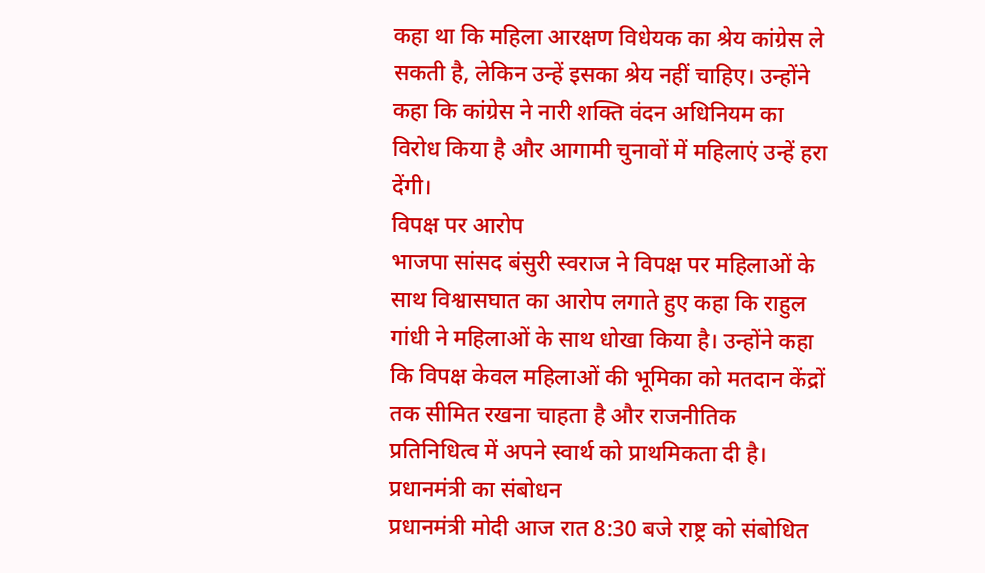कहा था कि महिला आरक्षण विधेयक का श्रेय कांग्रेस ले सकती है, लेकिन उन्हें इसका श्रेय नहीं चाहिए। उन्होंने कहा कि कांग्रेस ने नारी शक्ति वंदन अधिनियम का विरोध किया है और आगामी चुनावों में महिलाएं उन्हें हरा देंगी।
विपक्ष पर आरोप
भाजपा सांसद बंसुरी स्वराज ने विपक्ष पर महिलाओं के साथ विश्वासघात का आरोप लगाते हुए कहा कि राहुल गांधी ने महिलाओं के साथ धोखा किया है। उन्होंने कहा कि विपक्ष केवल महिलाओं की भूमिका को मतदान केंद्रों तक सीमित रखना चाहता है और राजनीतिक प्रतिनिधित्व में अपने स्वार्थ को प्राथमिकता दी है।
प्रधानमंत्री का संबोधन
प्रधानमंत्री मोदी आज रात 8:30 बजे राष्ट्र को संबोधित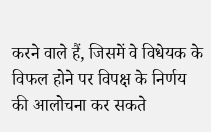करने वाले हैं, जिसमें वे विधेयक के विफल होने पर विपक्ष के निर्णय की आलोचना कर सकते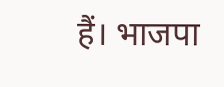हैं। भाजपा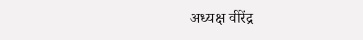अध्यक्ष वीरेंद्र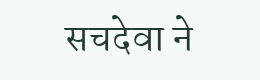सचदेवा ने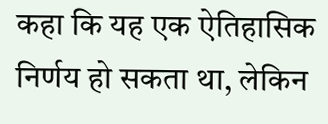कहा कि यह एक ऐतिहासिक निर्णय हो सकता था, लेकिन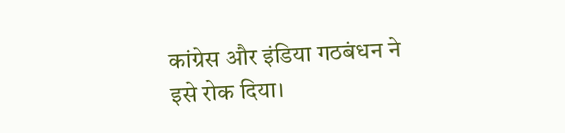कांग्रेस और इंडिया गठबंधन ने इसे रोक दिया।